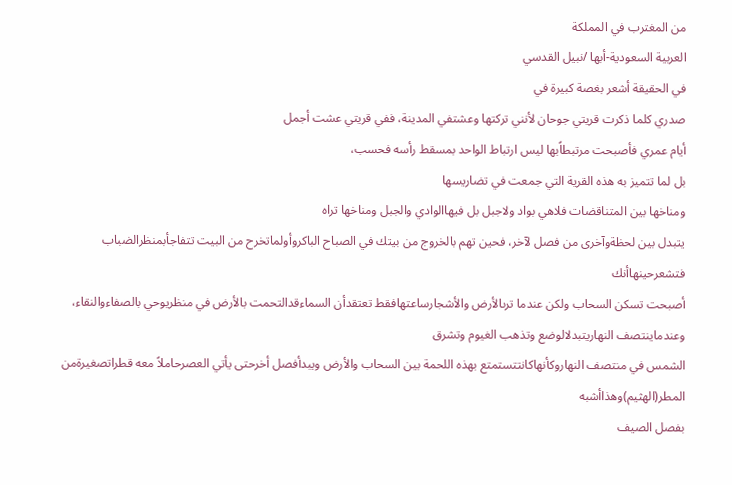من المغترب في المملكة
العربية السعودية-أبها /نبيل القدسي
في الحقيقة أشعر بغصة كبيرة في
صدري كلما ذكرت قريتي جوحان لأنني تركتها وعشتفي المدينة، ففي قريتي عشت أجمل
أيام عمري فأصبحت مرتبطاًبها ليس ارتباط الواحد بمسقط رأسه فحسب،
بل لما تتميز به هذه القرية التي جمعت في تضاريسها
ومناخها بين المتناقضات فلاهي بواد ولاجبل بل فيهاالوادي والجبل ومناخها تراه
يتبدل بين لحظةوآخرى من فصل لآخر، فحين تهم بالخروج من بيتك في الصباح الباكروأولماتخرح من البيت تتفاجأبمنظرالضباب فتشعرحينهاأنك
أصبحت تسكن السحاب ولكن عندما ترىالأرض والأشجارساعتهافقط تعتقدأن السماءقدالتحمت بالأرض في منظريوحي بالصفاءوالنقاء،
وعندماينتصف النهاريتبدلالوضع وتذهب الغيوم وتشرق
الشمس في منتصف النهاروكأنهاكانتتستمتع بهذه اللحمة بين السحاب والأرض ويبدأفصل أخرحتى يأتي العصرحاملاً معه قطراتصغيرةمن المطر(الهثيم)وهذاأشبه
بفصل الصيف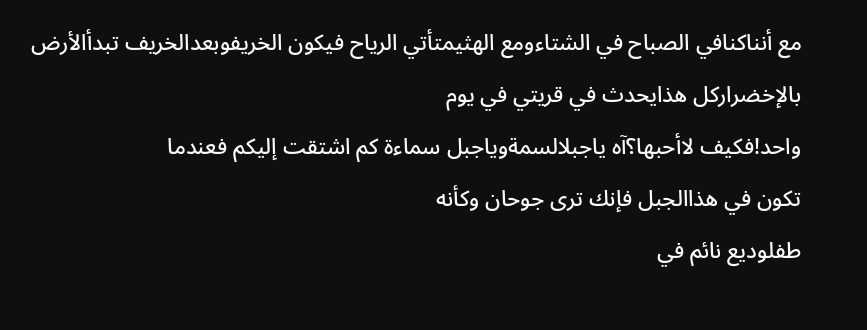مع أنناكنافي الصباح في الشتاءومع الهثيمتأتي الرياح فيكون الخريفوبعدالخريف تبدأالأرض بالإخضراركل هذايحدث في قريتي في يوم
واحد!فكيف لاأحبها؟آه ياجبلالسمةوياجبل سماءة كم اشتقت إليكم فعندما
تكون في هذاالجبل فإنك ترى جوحان وكأنه
طفلوديع نائم في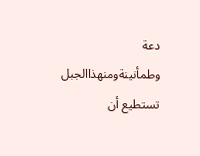دعة وطمأنينةومنهذاالجبل تستطيع أن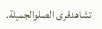تشاهدقرى الصلوالجميلة.